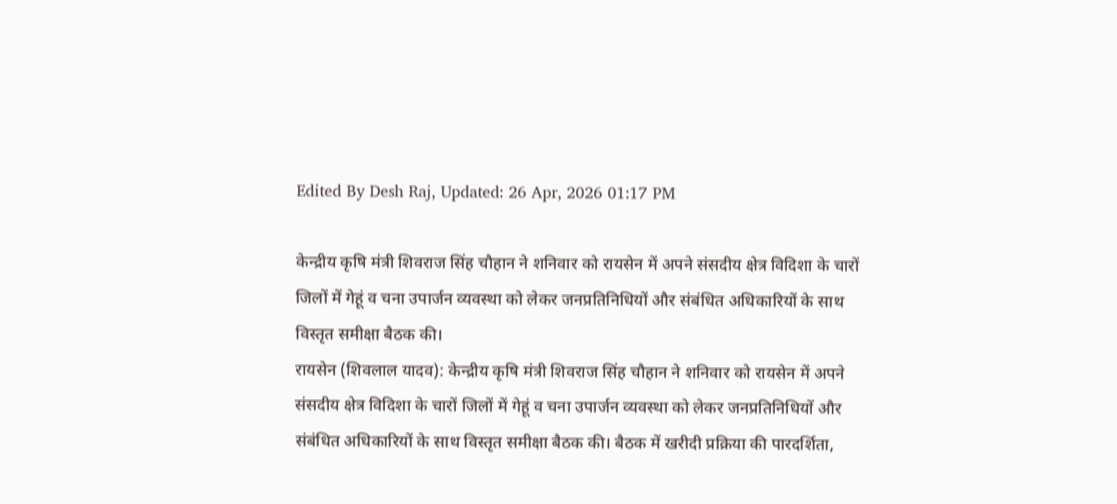Edited By Desh Raj, Updated: 26 Apr, 2026 01:17 PM

केन्द्रीय कृषि मंत्री शिवराज सिंह चौहान ने शनिवार को रायसेन में अपने संसदीय क्षेत्र विदिशा के चारों जिलों में गेहूं व चना उपार्जन व्यवस्था को लेकर जनप्रतिनिधियों और संबंधित अधिकारियों के साथ विस्तृत समीक्षा बैठक की।
रायसेन (शिवलाल यादव): केन्द्रीय कृषि मंत्री शिवराज सिंह चौहान ने शनिवार को रायसेन में अपने संसदीय क्षेत्र विदिशा के चारों जिलों में गेहूं व चना उपार्जन व्यवस्था को लेकर जनप्रतिनिधियों और संबंधित अधिकारियों के साथ विस्तृत समीक्षा बैठक की। बैठक में खरीदी प्रक्रिया की पारदर्शिता,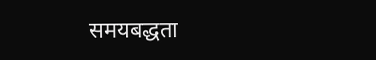समयबद्धता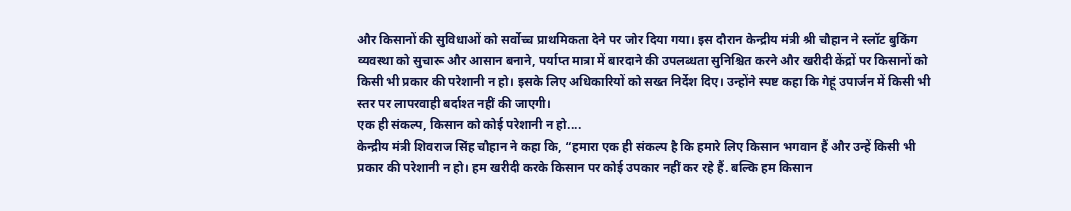और किसानों की सुविधाओं को सर्वोच्च प्राथमिकता देने पर जोर दिया गया। इस दौरान केन्द्रीय मंत्री श्री चौहान ने स्लॉट बुकिंग व्यवस्था को सुचारू और आसान बनाने, पर्याप्त मात्रा में बारदाने की उपलब्धता सुनिश्चित करने और खरीदी केंद्रों पर किसानों को किसी भी प्रकार की परेशानी न हो। इसके लिए अधिकारियों को सख्त निर्देश दिए। उन्होंने स्पष्ट कहा कि गेहूं उपार्जन में किसी भी स्तर पर लापरवाही बर्दाश्त नहीं की जाएगी।
एक ही संकल्प, किसान को कोई परेशानी न हो....
केन्द्रीय मंत्री शिवराज सिंह चौहान ने कहा कि, “हमारा एक ही संकल्प है कि हमारे लिए किसान भगवान हैं और उन्हें किसी भी प्रकार की परेशानी न हो। हम खरीदी करके किसान पर कोई उपकार नहीं कर रहे हैं. बल्कि हम किसान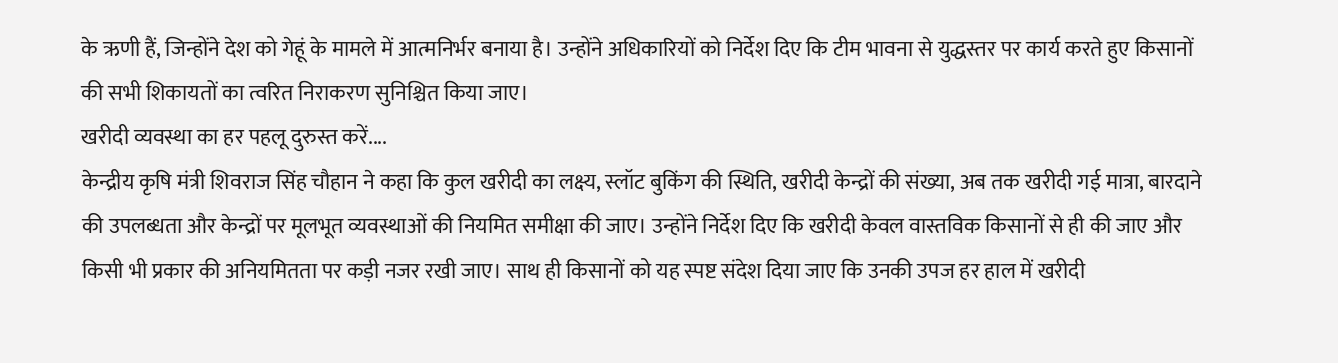के ऋणी हैं, जिन्होंने देश को गेहूं के मामले में आत्मनिर्भर बनाया है। उन्होंने अधिकारियों को निर्देश दिए कि टीम भावना से युद्धस्तर पर कार्य करते हुए किसानों की सभी शिकायतों का त्वरित निराकरण सुनिश्चित किया जाए।
खरीदी व्यवस्था का हर पहलू दुरुस्त करें....
केन्द्रीय कृषि मंत्री शिवराज सिंह चौहान ने कहा कि कुल खरीदी का लक्ष्य, स्लॉट बुकिंग की स्थिति, खरीदी केन्द्रों की संख्या, अब तक खरीदी गई मात्रा, बारदाने की उपलब्धता और केन्द्रों पर मूलभूत व्यवस्थाओं की नियमित समीक्षा की जाए। उन्होंने निर्देश दिए कि खरीदी केवल वास्तविक किसानों से ही की जाए और किसी भी प्रकार की अनियमितता पर कड़ी नजर रखी जाए। साथ ही किसानों को यह स्पष्ट संदेश दिया जाए कि उनकी उपज हर हाल में खरीदी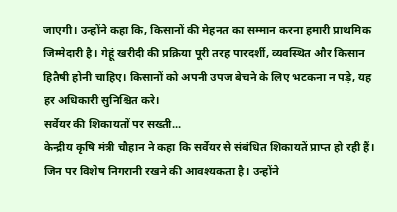जाएगी। उन्होंने कहा कि, किसानों की मेहनत का सम्मान करना हमारी प्राथमिक जिम्मेदारी है। गेहूं खरीदी की प्रक्रिया पूरी तरह पारदर्शी, व्यवस्थित और किसान हितैषी होनी चाहिए। किसानों को अपनी उपज बेचने के लिए भटकना न पड़े, यह हर अधिकारी सुनिश्चित करे।
सर्वेयर की शिकायतों पर सख्ती...
केन्द्रीय कृषि मंत्री चौहान ने कहा कि सर्वेयर से संबंधित शिकायतें प्राप्त हो रही हैं। जिन पर विशेष निगरानी रखने की आवश्यकता है। उन्होंने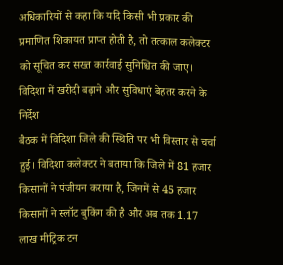अधिकारियों से कहा कि यदि किसी भी प्रकार की प्रमाणित शिकायत प्राप्त होती है, तो तत्काल कलेक्टर को सूचित कर सख्त कार्रवाई सुनिश्चित की जाए।
विदिशा में खरीदी बढ़ाने और सुविधाएं बेहतर करने के निर्देश
बैठक में विदिशा जिले की स्थिति पर भी विस्तार से चर्चा हुई। विदिशा कलेक्टर ने बताया कि जिले में 81 हजार किसानों ने पंजीयन कराया है, जिनमें से 45 हजार किसानों ने स्लॉट बुकिंग की है और अब तक 1.17 लाख मीट्रिक टन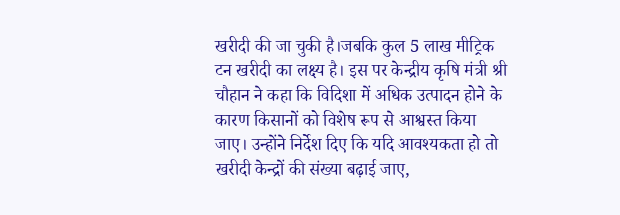खरीदी की जा चुकी है।जबकि कुल 5 लाख मीट्रिक टन खरीदी का लक्ष्य है। इस पर केन्द्रीय कृषि मंत्री श्री चौहान ने कहा कि विदिशा में अधिक उत्पादन होने के कारण किसानों को विशेष रूप से आश्वस्त किया जाए। उन्होंने निर्देश दिए कि यदि आवश्यकता हो तो खरीदी केन्द्रों की संख्या बढ़ाई जाए,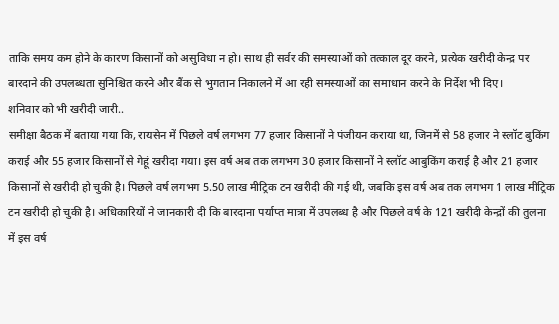ताकि समय कम होने के कारण किसानों को असुविधा न हो। साथ ही सर्वर की समस्याओं को तत्काल दूर करने, प्रत्येक खरीदी केन्द्र पर बारदाने की उपलब्धता सुनिश्चित करने और बैंक से भुगतान निकालने में आ रही समस्याओं का समाधान करने के निर्देश भी दिए।
शनिवार को भी खरीदी जारी..
समीक्षा बैठक में बताया गया कि, रायसेन में पिछले वर्ष लगभग 77 हजार किसानों ने पंजीयन कराया था, जिनमें से 58 हजार ने स्लॉट बुकिंग कराई और 55 हजार किसानों से गेहूं खरीदा गया। इस वर्ष अब तक लगभग 30 हजार किसानों ने स्लॉट आबुकिंग कराई है और 21 हजार किसानों से खरीदी हो चुकी है। पिछले वर्ष लगभग 5.50 लाख मीट्रिक टन खरीदी की गई थी, जबकि इस वर्ष अब तक लगभग 1 लाख मीट्रिक टन खरीदी हो चुकी है। अधिकारियों ने जानकारी दी कि बारदाना पर्याप्त मात्रा में उपलब्ध है और पिछले वर्ष के 121 खरीदी केन्द्रों की तुलना में इस वर्ष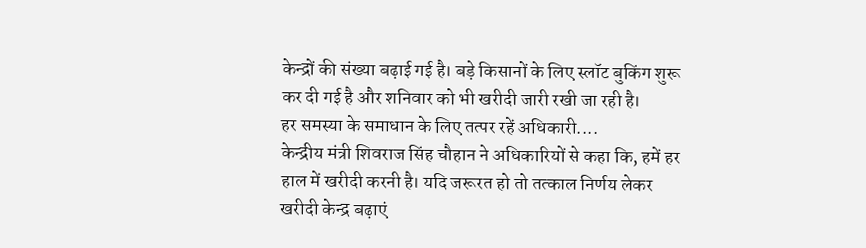केन्द्रों की संख्या बढ़ाई गई है। बड़े किसानों के लिए स्लॉट बुकिंग शुरू कर दी गई है और शनिवार को भी खरीदी जारी रखी जा रही है।
हर समस्या के समाधान के लिए तत्पर रहें अधिकारी....
केन्द्रीय मंत्री शिवराज सिंह चौहान ने अधिकारियों से कहा कि, हमें हर हाल में खरीदी करनी है। यदि जरूरत हो तो तत्काल निर्णय लेकर खरीदी केन्द्र बढ़ाएं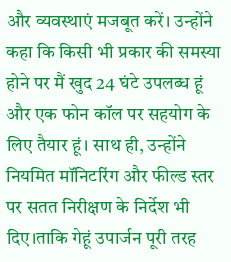और व्यवस्थाएं मजबूत करें। उन्होंने कहा कि किसी भी प्रकार की समस्या होने पर मैं खुद 24 घंटे उपलब्ध हूं और एक फोन कॉल पर सहयोग के लिए तैयार हूं। साथ ही, उन्होंने नियमित मॉनिटरिंग और फील्ड स्तर पर सतत निरीक्षण के निर्देश भी दिए।ताकि गेहूं उपार्जन पूरी तरह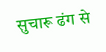सुचारू ढंग से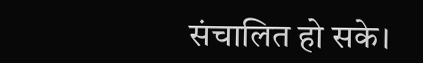संचालित हो सके।